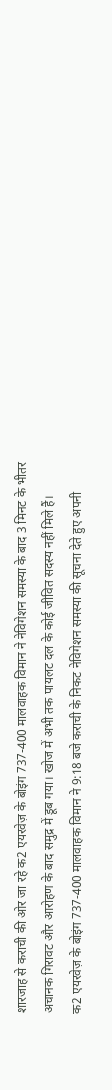शारजाह से कराची की ओर जा रहे क2 एयरवेज़ के बोइंग 737-400 मालवाहक विमान ने नेविगेशन समस्या के बाद 3 मिनट के भीतर अचानक गिरावट और आरोहण के बाद समुद्र में डूब गया। खोज में अभी तक पायलट दल के कोई जीवित सदस्य नहीं मिले हैं।
क2 एयरवेज़ के बोइंग 737‑400 मालवाहक विमान ने 9:18 बजे कराची के निकट नेविगेशन समस्या की सूचना देते हुए अपनी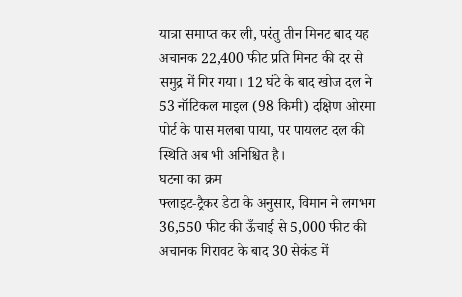यात्रा समाप्त कर ली, परंतु तीन मिनट बाद यह अचानक 22,400 फीट प्रति मिनट की दर से समुद्र में गिर गया। 12 घंटे के बाद खोज दल ने 53 नॉटिकल माइल (98 किमी) दक्षिण ओरमा पोर्ट के पास मलबा पाया, पर पायलट दल की स्थिति अब भी अनिश्चित है।
घटना का क्रम
फ्लाइट‑ट्रैकर डेटा के अनुसार, विमान ने लगभग 36,550 फीट की ऊँचाई से 5,000 फीट की अचानक गिरावट के बाद 30 सेकंड में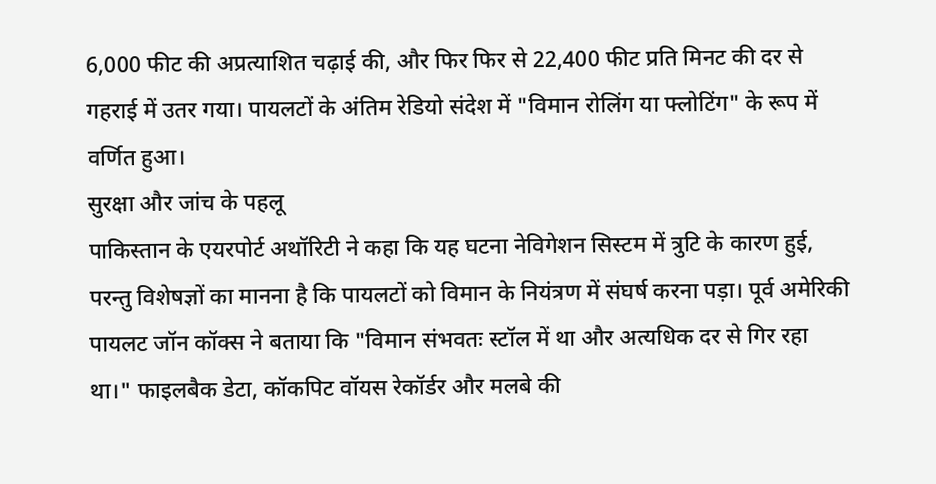6,000 फीट की अप्रत्याशित चढ़ाई की, और फिर फिर से 22,400 फीट प्रति मिनट की दर से गहराई में उतर गया। पायलटों के अंतिम रेडियो संदेश में "विमान रोलिंग या फ्लोटिंग" के रूप में वर्णित हुआ।
सुरक्षा और जांच के पहलू
पाकिस्तान के एयरपोर्ट अथॉरिटी ने कहा कि यह घटना नेविगेशन सिस्टम में त्रुटि के कारण हुई, परन्तु विशेषज्ञों का मानना है कि पायलटों को विमान के नियंत्रण में संघर्ष करना पड़ा। पूर्व अमेरिकी पायलट जॉन कॉक्स ने बताया कि "विमान संभवतः स्टॉल में था और अत्यधिक दर से गिर रहा था।" फाइलबैक डेटा, कॉकपिट वॉयस रेकॉर्डर और मलबे की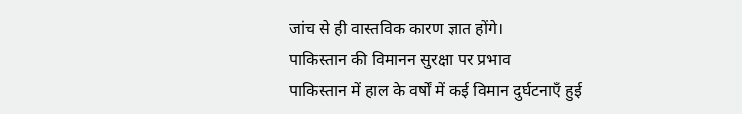जांच से ही वास्तविक कारण ज्ञात होंगे।
पाकिस्तान की विमानन सुरक्षा पर प्रभाव
पाकिस्तान में हाल के वर्षों में कई विमान दुर्घटनाएँ हुई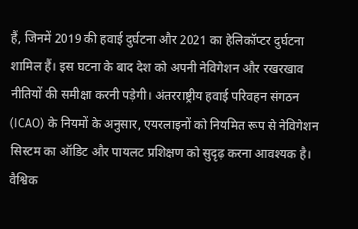हैं, जिनमें 2019 की हवाई दुर्घटना और 2021 का हेलिकॉप्टर दुर्घटना शामिल हैं। इस घटना के बाद देश को अपनी नेविगेशन और रखरखाव नीतियों की समीक्षा करनी पड़ेगी। अंतरराष्ट्रीय हवाई परिवहन संगठन (ICAO) के नियमों के अनुसार, एयरलाइनों को नियमित रूप से नेविगेशन सिस्टम का ऑडिट और पायलट प्रशिक्षण को सुदृढ़ करना आवश्यक है।
वैश्विक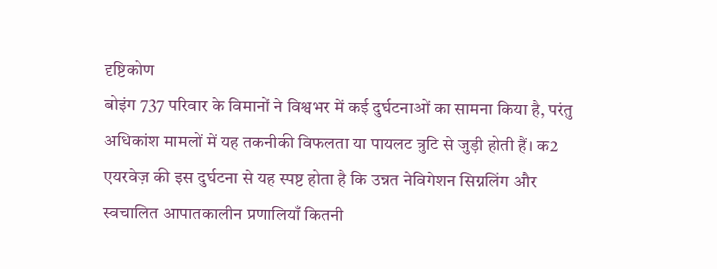दृष्टिकोण
बोइंग 737 परिवार के विमानों ने विश्वभर में कई दुर्घटनाओं का सामना किया है, परंतु अधिकांश मामलों में यह तकनीकी विफलता या पायलट त्रुटि से जुड़ी होती हैं। क2 एयरवेज़ की इस दुर्घटना से यह स्पष्ट होता है कि उन्नत नेविगेशन सिग्नलिंग और स्वचालित आपातकालीन प्रणालियाँ कितनी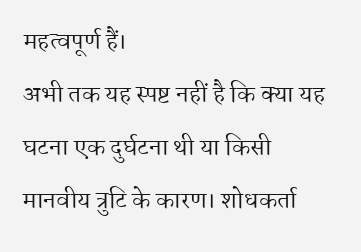महत्वपूर्ण हैं।
अभी तक यह स्पष्ट नहीं है कि क्या यह घटना एक दुर्घटना थी या किसी मानवीय त्रुटि के कारण। शोधकर्ता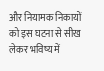और नियामक निकायों को इस घटना से सीख लेकर भविष्य में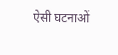ऐसी घटनाओं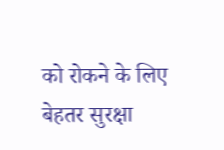को रोकने के लिए बेहतर सुरक्षा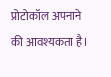प्रोटोकॉल अपनाने की आवश्यकता है।